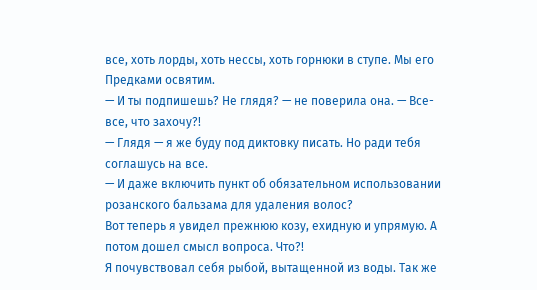все, хоть лорды, хоть нессы, хоть горнюки в ступе. Мы его Предками освятим.
— И ты подпишешь? Не глядя? — не поверила она. — Все-все, что захочу?!
— Глядя — я же буду под диктовку писать. Но ради тебя соглашусь на все.
— И даже включить пункт об обязательном использовании розанского бальзама для удаления волос?
Вот теперь я увидел прежнюю козу, ехидную и упрямую. А потом дошел смысл вопроса. Что?!
Я почувствовал себя рыбой, вытащенной из воды. Так же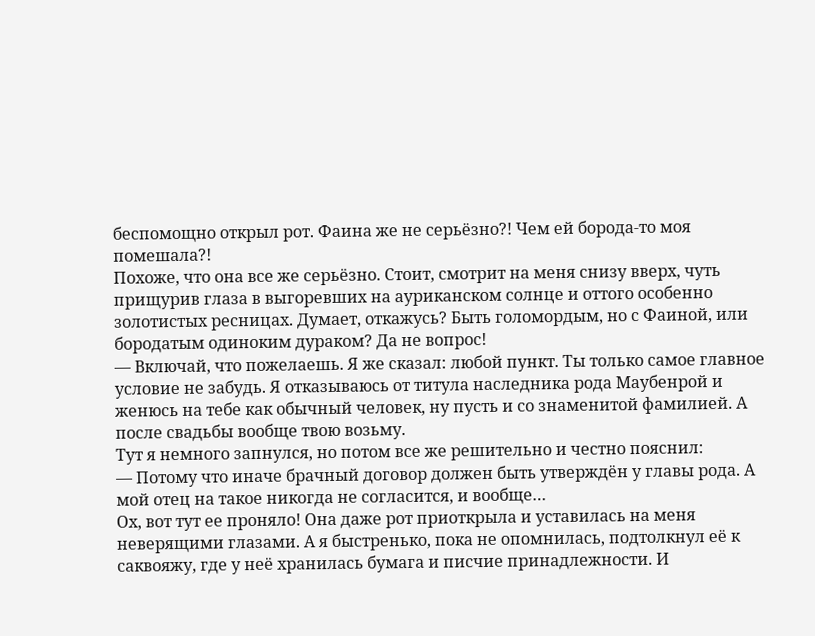беспомощно открыл рот. Фаина же не серьёзно?! Чем ей борода-то моя помешала?!
Похоже, что она все же серьёзно. Стоит, смотрит на меня снизу вверх, чуть прищурив глаза в выгоревших на ауриканском солнце и оттого особенно золотистых ресницах. Думает, откажусь? Быть голомордым, но с Фаиной, или бородатым одиноким дураком? Да не вопрос!
— Включай, что пожелаешь. Я же сказал: любой пункт. Ты только самое главное условие не забудь. Я отказываюсь от титула наследника рода Маубенрой и женюсь на тебе как обычный человек, ну пусть и со знаменитой фамилией. А после свадьбы вообще твою возьму.
Тут я немного запнулся, но потом все же решительно и честно пояснил:
— Потому что иначе брачный договор должен быть утверждён у главы рода. А мой отец на такое никогда не согласится, и вообще…
Ох, вот тут ее проняло! Она даже рот приоткрыла и уставилась на меня неверящими глазами. А я быстренько, пока не опомнилась, подтолкнул её к саквояжу, где у неё хранилась бумага и писчие принадлежности. И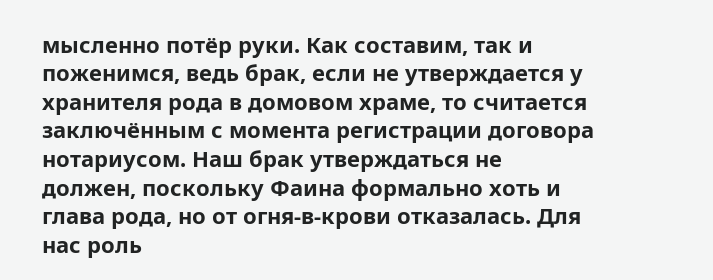мысленно потёр руки. Как составим, так и поженимся, ведь брак, если не утверждается у хранителя рода в домовом храме, то считается заключённым с момента регистрации договора нотариусом. Наш брак утверждаться не должен, поскольку Фаина формально хоть и глава рода, но от огня-в-крови отказалась. Для нас роль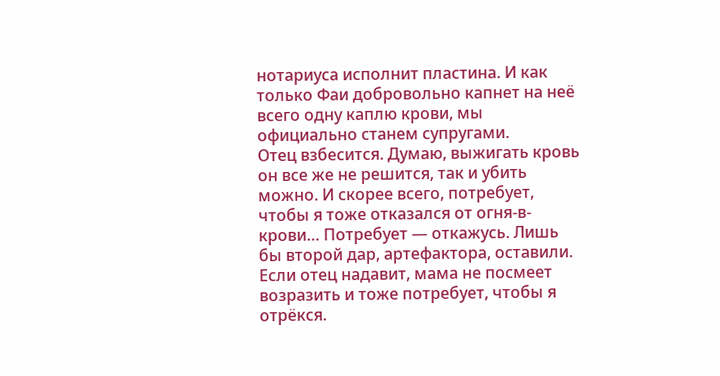нотариуса исполнит пластина. И как только Фаи добровольно капнет на неё всего одну каплю крови, мы официально станем супругами.
Отец взбесится. Думаю, выжигать кровь он все же не решится, так и убить можно. И скорее всего, потребует, чтобы я тоже отказался от огня-в-крови… Потребует — откажусь. Лишь бы второй дар, артефактора, оставили. Если отец надавит, мама не посмеет возразить и тоже потребует, чтобы я отрёкся.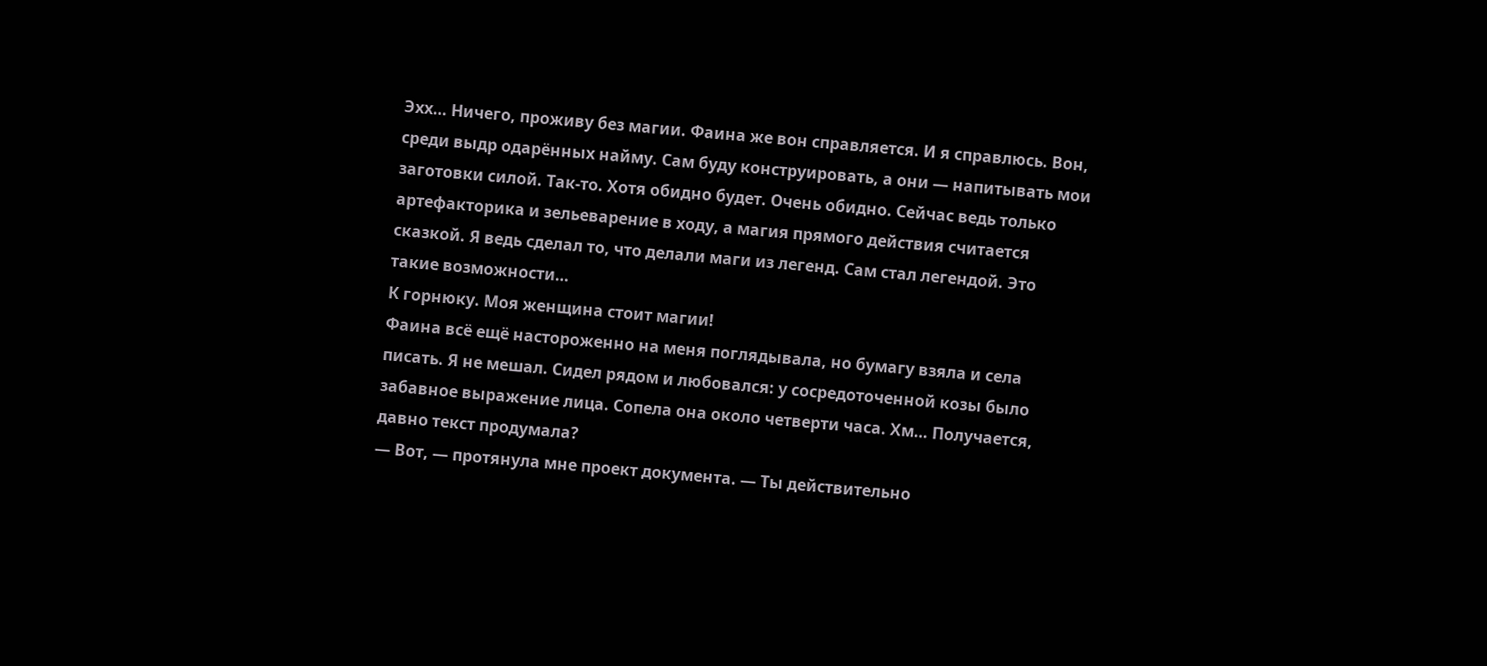Эхх… Ничего, проживу без магии. Фаина же вон справляется. И я справлюсь. Вон, среди выдр одарённых найму. Сам буду конструировать, а они — напитывать мои заготовки силой. Так-то. Хотя обидно будет. Очень обидно. Сейчас ведь только артефакторика и зельеварение в ходу, а магия прямого действия считается сказкой. Я ведь сделал то, что делали маги из легенд. Сам стал легендой. Это такие возможности…
К горнюку. Моя женщина стоит магии!
Фаина всё ещё настороженно на меня поглядывала, но бумагу взяла и села писать. Я не мешал. Сидел рядом и любовался: у сосредоточенной козы было забавное выражение лица. Сопела она около четверти часа. Хм… Получается, давно текст продумала?
— Вот, — протянула мне проект документа. — Ты действительно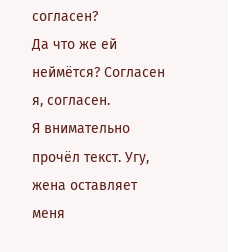согласен?
Да что же ей неймётся? Согласен я, согласен.
Я внимательно прочёл текст. Угу, жена оставляет меня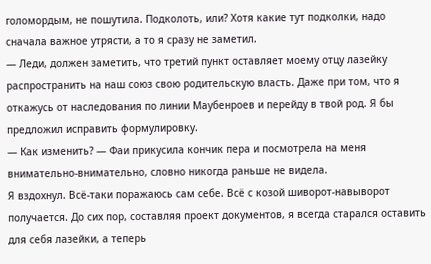голомордым, не пошутила. Подколоть, или? Хотя какие тут подколки, надо сначала важное утрясти, а то я сразу не заметил.
— Леди, должен заметить, что третий пункт оставляет моему отцу лазейку распространить на наш союз свою родительскую власть. Даже при том, что я откажусь от наследования по линии Маубенроев и перейду в твой род. Я бы предложил исправить формулировку.
— Как изменить? — Фаи прикусила кончик пера и посмотрела на меня внимательно-внимательно, словно никогда раньше не видела.
Я вздохнул. Всё-таки поражаюсь сам себе. Всё с козой шиворот-навыворот получается. До сих пор, составляя проект документов, я всегда старался оставить для себя лазейки, а теперь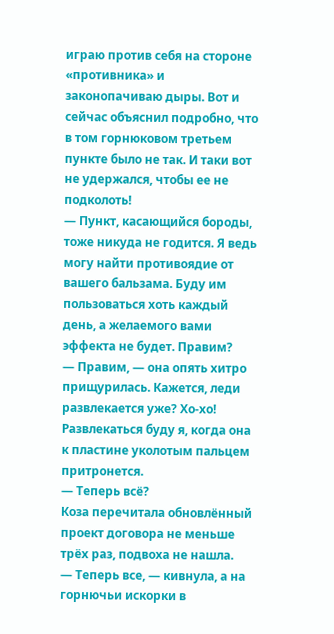играю против себя на стороне «противника» и законопачиваю дыры. Вот и сейчас объяснил подробно, что в том горнюковом третьем пункте было не так. И таки вот не удержался, чтобы ее не подколоть!
— Пункт, касающийся бороды, тоже никуда не годится. Я ведь могу найти противоядие от вашего бальзама. Буду им пользоваться хоть каждый день, а желаемого вами эффекта не будет. Правим?
— Правим, — она опять хитро прищурилась. Кажется, леди развлекается уже? Хо-хо! Развлекаться буду я, когда она к пластине уколотым пальцем притронется.
— Теперь всё?
Коза перечитала обновлённый проект договора не меньше трёх раз, подвоха не нашла.
— Теперь все, — кивнула, а на горнючьи искорки в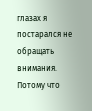глазах я постарался не обращать внимания. Потому что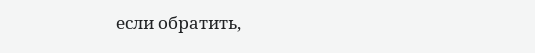если обратить,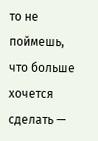то не поймешь, что больше хочется сделать —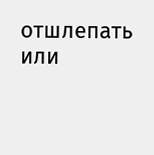отшлепать или